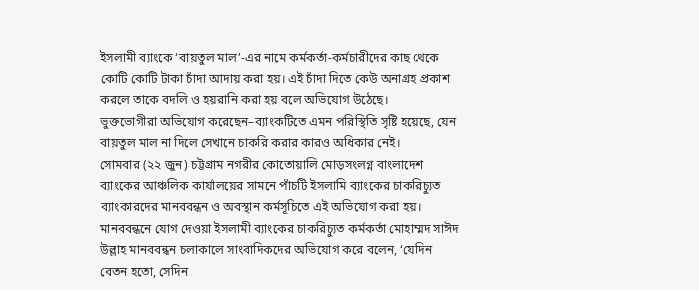ইসলামী ব্যাংকে ‘বায়তুল মাল’-এর নামে কর্মকর্তা-কর্মচারীদের কাছ থেকে কোটি কোটি টাকা চাঁদা আদায় করা হয়। এই চাঁদা দিতে কেউ অনাগ্রহ প্রকাশ করলে তাকে বদলি ও হয়রানি করা হয় বলে অভিযোগ উঠেছে।
ভুক্তভোগীরা অভিযোগ করেছেন–ব্যাংকটিতে এমন পরিস্থিতি সৃষ্টি হয়েছে, যেন বায়তুল মাল না দিলে সেখানে চাকরি করার কারও অধিকার নেই।
সোমবার (২২ জুন) চট্টগ্রাম নগরীর কোতোয়ালি মোড়সংলগ্ন বাংলাদেশ ব্যাংকের আঞ্চলিক কার্যালয়ের সামনে পাঁচটি ইসলামি ব্যাংকের চাকরিচ্যুত ব্যাংকারদের মানববন্ধন ও অবস্থান কর্মসূচিতে এই অভিযোগ করা হয়।
মানববন্ধনে যোগ দেওয়া ইসলামী ব্যাংকের চাকরিচ্যুত কর্মকর্তা মোহাম্মদ সাঈদ উল্লাহ মানববন্ধন চলাকালে সাংবাদিকদের অভিযোগ করে বলেন, ‘যেদিন বেতন হতো, সেদিন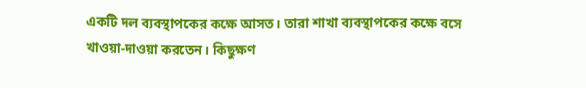একটি দল ব্যবস্থাপকের কক্ষে আসত। তারা শাখা ব্যবস্থাপকের কক্ষে বসে খাওয়া-দাওয়া করতেন। কিছুক্ষণ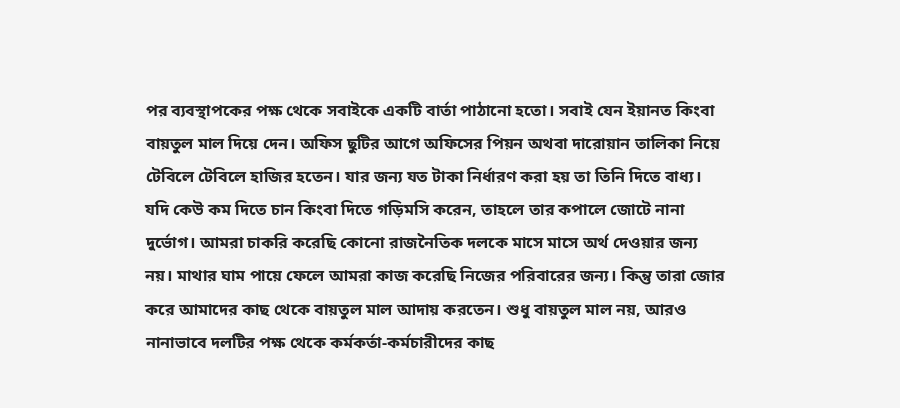পর ব্যবস্থাপকের পক্ষ থেকে সবাইকে একটি বার্তা পাঠানো হতো। সবাই যেন ইয়ানত কিংবা বায়তুল মাল দিয়ে দেন। অফিস ছুটির আগে অফিসের পিয়ন অথবা দারোয়ান তালিকা নিয়ে টেবিলে টেবিলে হাজির হতেন। যার জন্য যত টাকা নির্ধারণ করা হয় তা তিনি দিতে বাধ্য। যদি কেউ কম দিতে চান কিংবা দিতে গড়িমসি করেন, তাহলে তার কপালে জোটে নানা দুর্ভোগ। আমরা চাকরি করেছি কোনো রাজনৈতিক দলকে মাসে মাসে অর্থ দেওয়ার জন্য নয়। মাথার ঘাম পায়ে ফেলে আমরা কাজ করেছি নিজের পরিবারের জন্য। কিন্তু তারা জোর করে আমাদের কাছ থেকে বায়তুল মাল আদায় করতেন। শুধু বায়তুল মাল নয়, আরও নানাভাবে দলটির পক্ষ থেকে কর্মকর্তা-কর্মচারীদের কাছ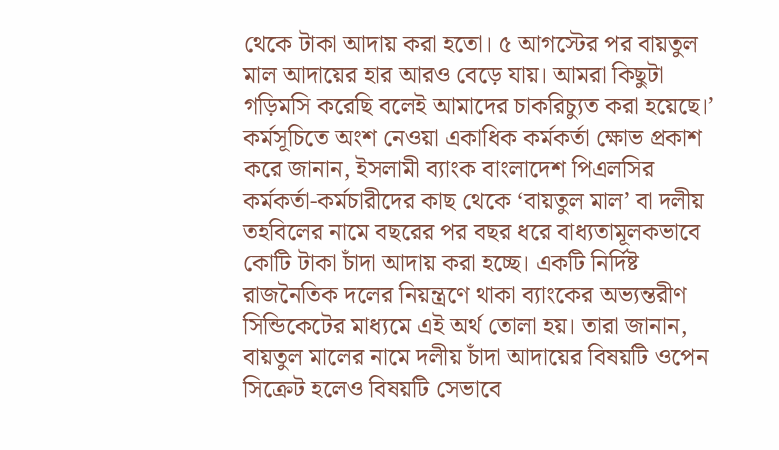থেকে টাকা আদায় করা হতো। ৫ আগস্টের পর বায়তুল মাল আদায়ের হার আরও বেড়ে যায়। আমরা কিছুটা গড়িমসি করেছি বলেই আমাদের চাকরিচ্যুত করা হয়েছে।’
কর্মসূচিতে অংশ নেওয়া একাধিক কর্মকর্তা ক্ষোভ প্রকাশ করে জানান, ইসলামী ব্যাংক বাংলাদেশ পিএলসির কর্মকর্তা-কর্মচারীদের কাছ থেকে ‘বায়তুল মাল’ বা দলীয় তহবিলের নামে বছরের পর বছর ধরে বাধ্যতামূলকভাবে কোটি টাকা চাঁদা আদায় করা হচ্ছে। একটি নির্দিষ্ট রাজনৈতিক দলের নিয়ন্ত্রণে থাকা ব্যাংকের অভ্যন্তরীণ সিন্ডিকেটের মাধ্যমে এই অর্থ তোলা হয়। তারা জানান, বায়তুল মালের নামে দলীয় চাঁদা আদায়ের বিষয়টি ওপেন সিক্রেট হলেও বিষয়টি সেভাবে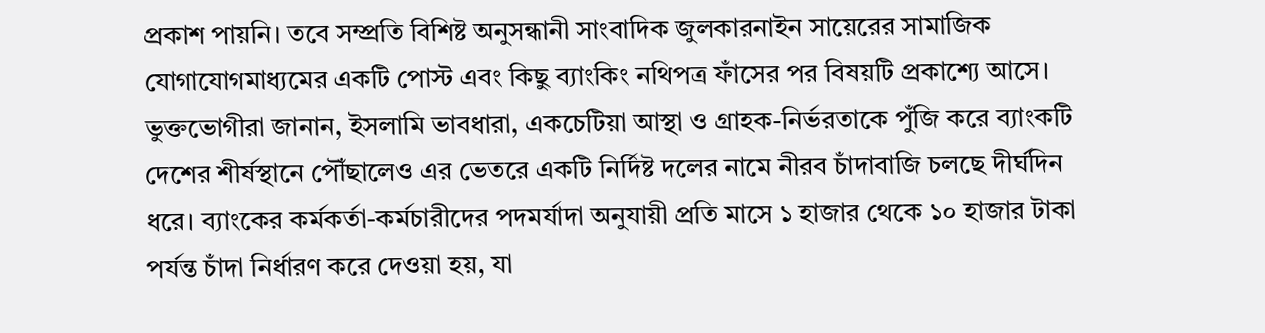প্রকাশ পায়নি। তবে সম্প্রতি বিশিষ্ট অনুসন্ধানী সাংবাদিক জুলকারনাইন সায়েরের সামাজিক যোগাযোগমাধ্যমের একটি পোস্ট এবং কিছু ব্যাংকিং নথিপত্র ফাঁসের পর বিষয়টি প্রকাশ্যে আসে।
ভুক্তভোগীরা জানান, ইসলামি ভাবধারা, একচেটিয়া আস্থা ও গ্রাহক-নির্ভরতাকে পুঁজি করে ব্যাংকটি দেশের শীর্ষস্থানে পৌঁছালেও এর ভেতরে একটি নির্দিষ্ট দলের নামে নীরব চাঁদাবাজি চলছে দীর্ঘদিন ধরে। ব্যাংকের কর্মকর্তা-কর্মচারীদের পদমর্যাদা অনুযায়ী প্রতি মাসে ১ হাজার থেকে ১০ হাজার টাকা পর্যন্ত চাঁদা নির্ধারণ করে দেওয়া হয়, যা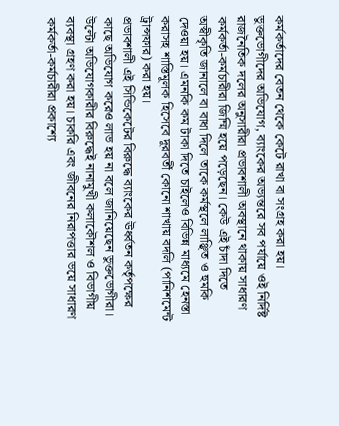কর্মকর্তাদের বেতন থেকে কেটে রাখা বা সংগ্রহ করা হয়।
ভুক্তভোগীদের অভিযোগ, ব্যাংকের অভ্যন্তরে সব পর্যায়ে ওই নির্দিষ্ট রাজনৈতিক দলের অনুসারীরা প্রভাবশালী অবস্থানে থাকায় সাধারণ কর্মকর্তা-কর্মচারীরা জিম্মি হয়ে পড়েছেন। কেউ এই চাঁদা দিতে অস্বীকৃতি জানালে বা বাধা দিলে তাকে কর্মস্থলে লাঞ্ছিত ও হুমকি দেওয়া হয়। এমনকি কম টাকা দিতে চাইলেও বিভিন্ন মাধ্যমে হেনস্তা করাসহ শাস্তিমূলক হিসেবে দূরবর্তী কোনো শাখায় বদলি (পানিশমেন্ট ট্রান্সফার) করা হয়।
প্রভাবশালী এই সিন্ডিকেটের বিরুদ্ধে ব্যাংকের ঊর্ধ্বতন কর্তৃপক্ষের কাছে অভিযোগ করেও লাভ হয় না বলে জানিয়েছেন ভুক্তভোগীরা। উল্টো অভিযোগকারীর বিরুদ্ধেই নানামুখী কলাকৌশল ও বিভাগীয় ব্যবস্থা গ্রহণ করা হয়। চাকরি এবং জীবনের নিরাপত্তার ভয়ে সাধারণ কর্মকর্তা-কর্মচারীরা প্রকাশ্যে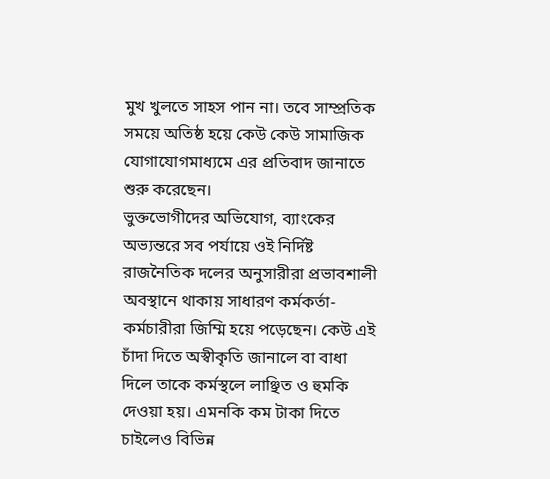মুখ খুলতে সাহস পান না। তবে সাম্প্রতিক সময়ে অতিষ্ঠ হয়ে কেউ কেউ সামাজিক যোগাযোগমাধ্যমে এর প্রতিবাদ জানাতে শুরু করেছেন।
ভুক্তভোগীদের অভিযোগ, ব্যাংকের অভ্যন্তরে সব পর্যায়ে ওই নির্দিষ্ট রাজনৈতিক দলের অনুসারীরা প্রভাবশালী অবস্থানে থাকায় সাধারণ কর্মকর্তা-কর্মচারীরা জিম্মি হয়ে পড়েছেন। কেউ এই চাঁদা দিতে অস্বীকৃতি জানালে বা বাধা দিলে তাকে কর্মস্থলে লাঞ্ছিত ও হুমকি দেওয়া হয়। এমনকি কম টাকা দিতে চাইলেও বিভিন্ন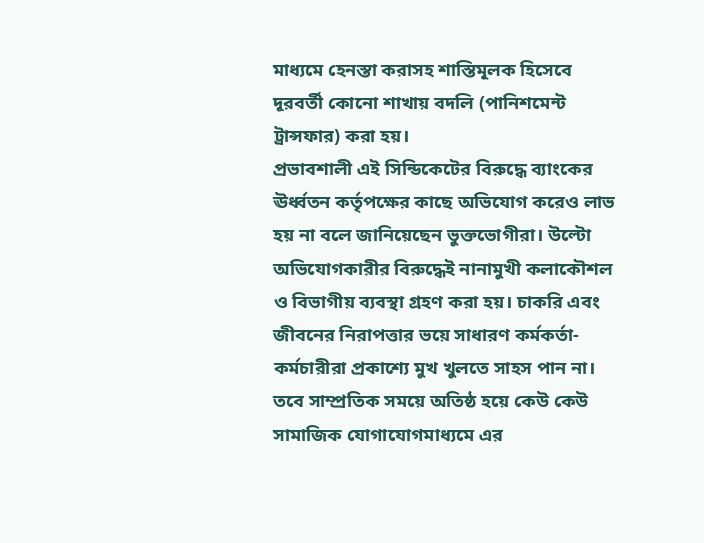মাধ্যমে হেনস্তা করাসহ শাস্তিমূলক হিসেবে দূরবর্তী কোনো শাখায় বদলি (পানিশমেন্ট ট্রান্সফার) করা হয়।
প্রভাবশালী এই সিন্ডিকেটের বিরুদ্ধে ব্যাংকের ঊর্ধ্বতন কর্তৃপক্ষের কাছে অভিযোগ করেও লাভ হয় না বলে জানিয়েছেন ভুক্তভোগীরা। উল্টো অভিযোগকারীর বিরুদ্ধেই নানামুখী কলাকৌশল ও বিভাগীয় ব্যবস্থা গ্রহণ করা হয়। চাকরি এবং জীবনের নিরাপত্তার ভয়ে সাধারণ কর্মকর্তা-কর্মচারীরা প্রকাশ্যে মুখ খুলতে সাহস পান না। তবে সাম্প্রতিক সময়ে অতিষ্ঠ হয়ে কেউ কেউ সামাজিক যোগাযোগমাধ্যমে এর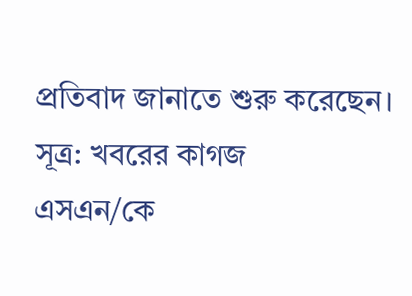প্রতিবাদ জানাতে শুরু করেছেন।
সূত্র: খবরের কাগজ
এসএন/কে